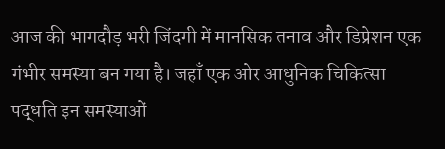आज की भागदौड़ भरी जिंदगी में मानसिक तनाव और डिप्रेशन एक गंभीर समस्या बन गया है। जहाँ एक ओर आधुनिक चिकित्सा पद्धति इन समस्याओं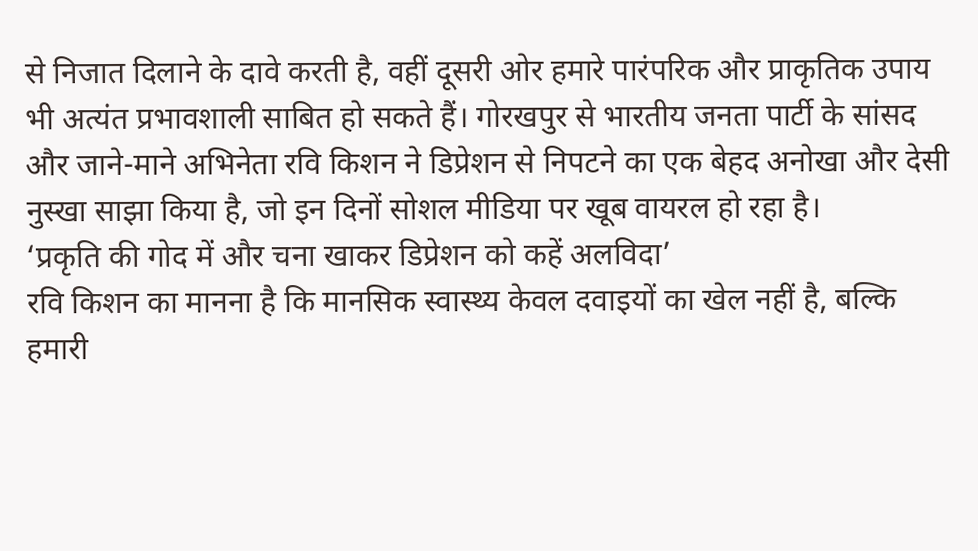से निजात दिलाने के दावे करती है, वहीं दूसरी ओर हमारे पारंपरिक और प्राकृतिक उपाय भी अत्यंत प्रभावशाली साबित हो सकते हैं। गोरखपुर से भारतीय जनता पार्टी के सांसद और जाने-माने अभिनेता रवि किशन ने डिप्रेशन से निपटने का एक बेहद अनोखा और देसी नुस्खा साझा किया है, जो इन दिनों सोशल मीडिया पर खूब वायरल हो रहा है।
‘प्रकृति की गोद में और चना खाकर डिप्रेशन को कहें अलविदा’
रवि किशन का मानना है कि मानसिक स्वास्थ्य केवल दवाइयों का खेल नहीं है, बल्कि हमारी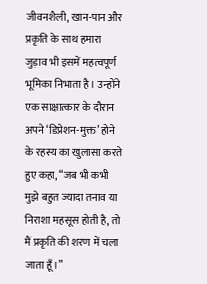जीवनशैली, खान-पान और प्रकृति के साथ हमारा जुड़ाव भी इसमें महत्वपूर्ण भूमिका निभाता है। उन्होंने एक साक्षात्कार के दौरान अपने ‘डिप्रेशन-मुक्त’ होने के रहस्य का खुलासा करते हुए कहा, “जब भी कभी मुझे बहुत ज्यादा तनाव या निराशा महसूस होती है, तो मैं प्रकृति की शरण में चला जाता हूँ।”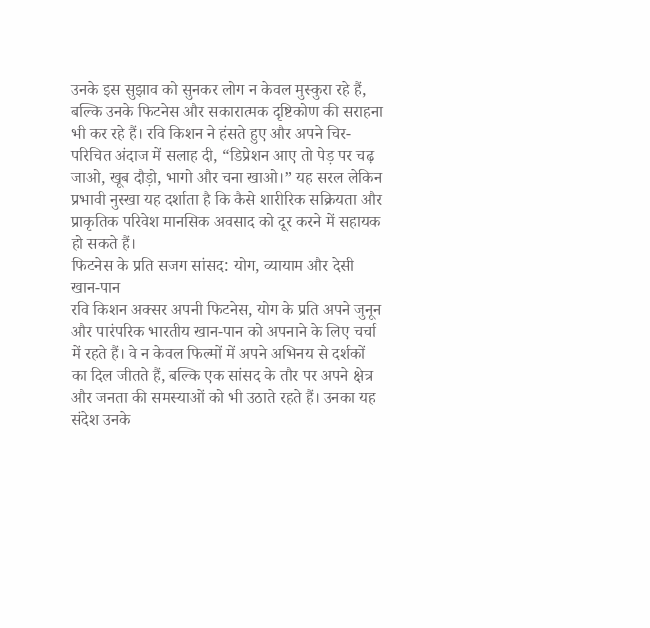उनके इस सुझाव को सुनकर लोग न केवल मुस्कुरा रहे हैं, बल्कि उनके फिटनेस और सकारात्मक दृष्टिकोण की सराहना भी कर रहे हैं। रवि किशन ने हंसते हुए और अपने चिर-परिचित अंदाज में सलाह दी, “डिप्रेशन आए तो पेड़ पर चढ़ जाओ, खूब दौड़ो, भागो और चना खाओ।” यह सरल लेकिन प्रभावी नुस्खा यह दर्शाता है कि कैसे शारीरिक सक्रियता और प्राकृतिक परिवेश मानसिक अवसाद को दूर करने में सहायक हो सकते हैं।
फिटनेस के प्रति सजग सांसद: योग, व्यायाम और देसी खान-पान
रवि किशन अक्सर अपनी फिटनेस, योग के प्रति अपने जुनून और पारंपरिक भारतीय खान-पान को अपनाने के लिए चर्चा में रहते हैं। वे न केवल फिल्मों में अपने अभिनय से दर्शकों का दिल जीतते हैं, बल्कि एक सांसद के तौर पर अपने क्षेत्र और जनता की समस्याओं को भी उठाते रहते हैं। उनका यह संदेश उनके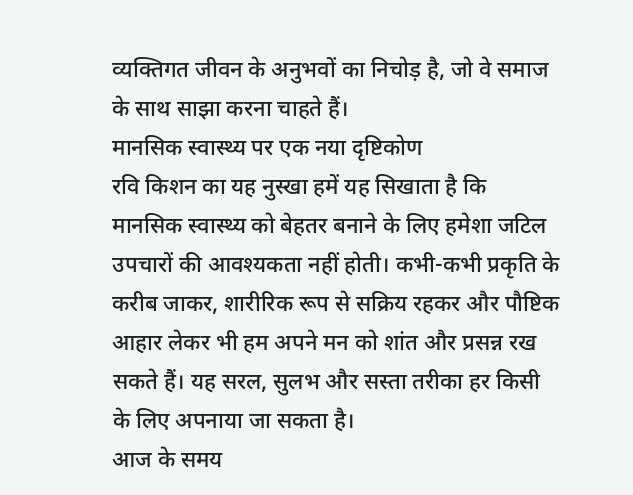व्यक्तिगत जीवन के अनुभवों का निचोड़ है, जो वे समाज के साथ साझा करना चाहते हैं।
मानसिक स्वास्थ्य पर एक नया दृष्टिकोण
रवि किशन का यह नुस्खा हमें यह सिखाता है कि मानसिक स्वास्थ्य को बेहतर बनाने के लिए हमेशा जटिल उपचारों की आवश्यकता नहीं होती। कभी-कभी प्रकृति के करीब जाकर, शारीरिक रूप से सक्रिय रहकर और पौष्टिक आहार लेकर भी हम अपने मन को शांत और प्रसन्न रख सकते हैं। यह सरल, सुलभ और सस्ता तरीका हर किसी के लिए अपनाया जा सकता है।
आज के समय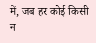में, जब हर कोई किसी न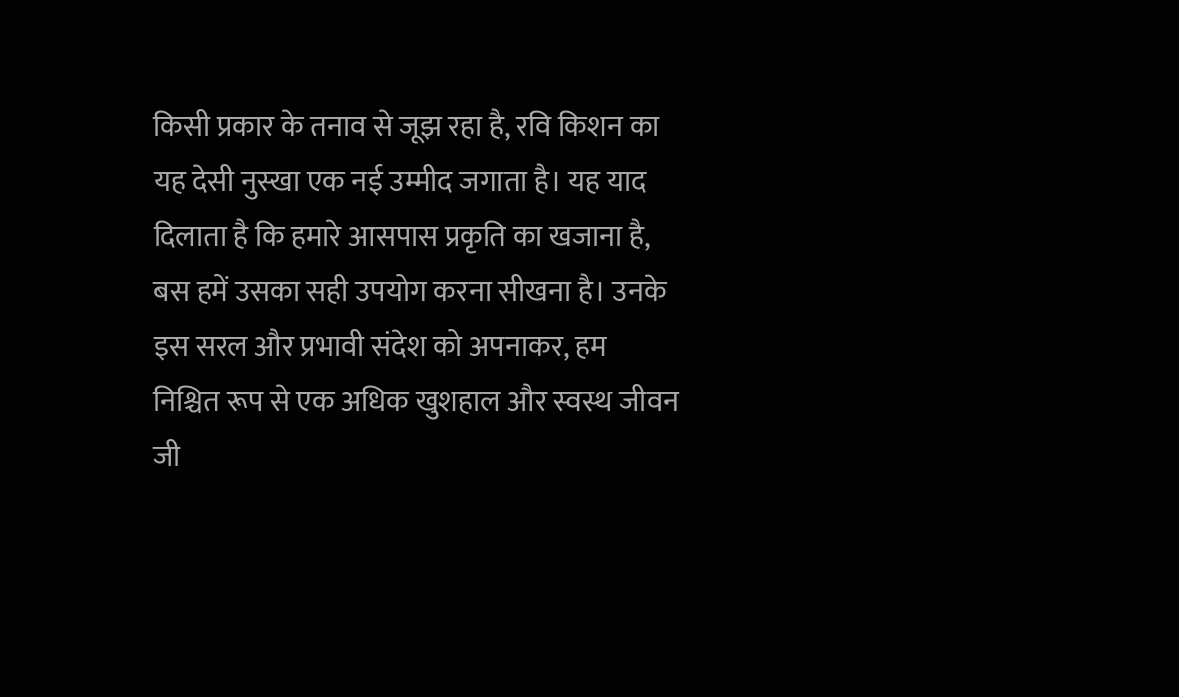किसी प्रकार के तनाव से जूझ रहा है, रवि किशन का यह देसी नुस्खा एक नई उम्मीद जगाता है। यह याद दिलाता है कि हमारे आसपास प्रकृति का खजाना है, बस हमें उसका सही उपयोग करना सीखना है। उनके इस सरल और प्रभावी संदेश को अपनाकर, हम निश्चित रूप से एक अधिक खुशहाल और स्वस्थ जीवन जी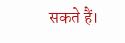सकते हैं।